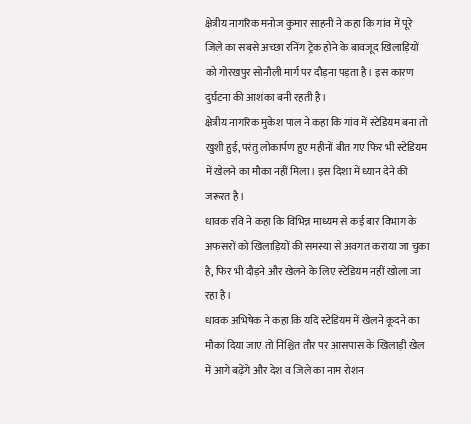क्षेत्रीय नागरिक मनोज कुमार साहनी ने कहा कि गांव में पूरे जिले का सबसे अच्छा रनिंग ट्रेक होने के बावजूद खिलाड़ियों को गोरखपुर सोनौली मार्ग पर दौड़ना पड़ता है। इस कारण दुर्घटना की आशंका बनी रहती है।
क्षेत्रीय नागरिक मुकेश पाल ने कहा कि गांव में स्टेडियम बना तो खुशी हुई, परंतु लोकार्पण हुए महीनों बीत गए फिर भी स्टेडियम में खेलने का मौका नहीं मिला। इस दिशा में ध्यान देने की जरूरत है।
धावक रवि ने कहा कि विभिन्न माध्यम से कई बार विभाग के अफसरों को खिलाड़ियों की समस्या से अवगत कराया जा चुका है, फिर भी दौड़ने और खेलने के लिए स्टेडियम नहीं खोला जा रहा है।
धावक अभिषेक ने कहा कि यदि स्टेडियम में खेलने कूदने का मौका दिया जाए तो निश्चित तौर पर आसपास के खिलाड़ी खेल में आगे बढ़ेंगे और देश व जिले का नाम रोशन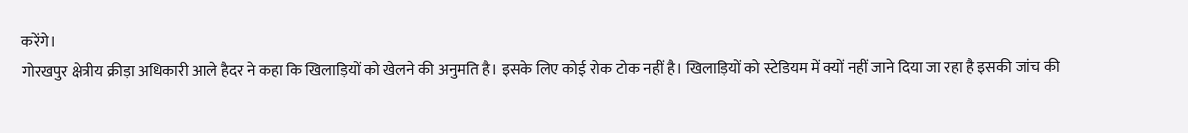करेंगे।
गोरखपुर क्षेत्रीय क्रीड़ा अधिकारी आले हैदर ने कहा कि खिलाड़ियों को खेलने की अनुमति है। इसके लिए कोई रोक टोक नहीं है। खिलाड़ियों को स्टेडियम में क्यों नहीं जाने दिया जा रहा है इसकी जांच की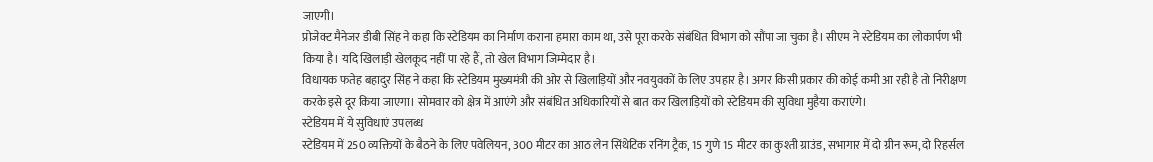जाएगी।
प्रोजेक्ट मैनेजर डीबी सिंह ने कहा कि स्टेडियम का निर्माण कराना हमारा काम था, उसे पूरा करके संबंधित विभाग को सौंपा जा चुका है। सीएम ने स्टेडियम का लोकार्पण भी किया है। यदि खिलाड़ी खेलकूद नहीं पा रहे हैं, तो खेल विभाग जिम्मेदार है।
विधायक फतेह बहादुर सिंह ने कहा कि स्टेडियम मुख्यमंत्री की ओर से खिलाड़ियों और नवयुवकों के लिए उपहार है। अगर किसी प्रकार की कोई कमी आ रही है तो निरीक्षण करके इसे दूर किया जाएगा। सोमवार को क्षेत्र में आएंगे और संबंधित अधिकारियों से बात कर खिलाड़ियों को स्टेडियम की सुविधा मुहैया कराएंगे।
स्टेडियम में ये सुविधाएं उपलब्ध
स्टेडियम में 250 व्यक्तियों के बैठने के लिए पवेलियन, 300 मीटर का आठ लेन सिंथेटिक रनिंग ट्रैक, 15 गुणे 15 मीटर का कुश्ती ग्राउंड, सभागार में दो ग्रीन रूम, दो रिहर्सल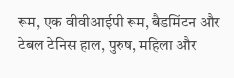रूम, एक वीवीआईपी रूम, बैडमिंटन और टेबल टेनिस हाल, पुरुष, महिला और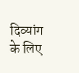दिव्यांग के लिए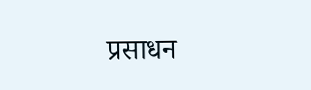प्रसाधन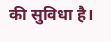की सुविधा है।